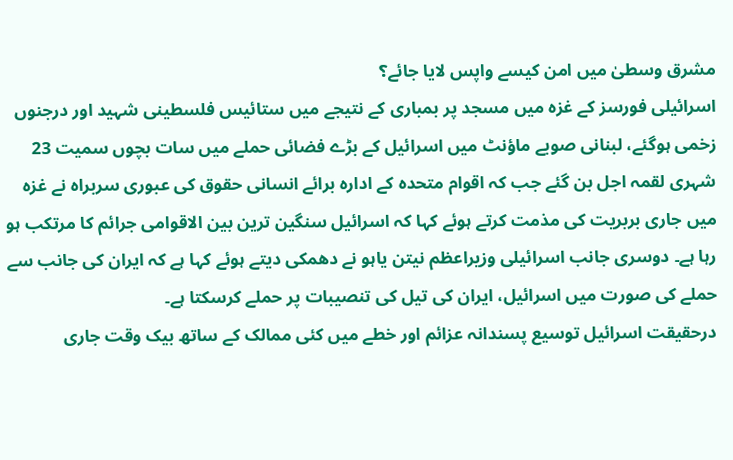مشرق وسطیٰ میں امن کیسے واپس لایا جائے؟
اسرائیلی فورسز کے غزہ میں مسجد پر بمباری کے نتیجے میں ستائیس فلسطینی شہید اور درجنوں زخمی ہوگئے، لبنانی صوبے ماؤنٹ میں اسرائیل کے بڑے فضائی حملے میں سات بچوں سمیت 23 شہری لقمہ اجل بن گئے جب کہ اقوام متحدہ کے ادارہ برائے انسانی حقوق کی عبوری سربراہ نے غزہ میں جاری بربریت کی مذمت کرتے ہوئے کہا کہ اسرائیل سنگین ترین بین الاقوامی جرائم کا مرتکب ہو رہا ہے۔ دوسری جانب اسرائیلی وزیراعظم نیتن یاہو نے دھمکی دیتے ہوئے کہا ہے کہ ایران کی جانب سے حملے کی صورت میں اسرائیل، ایران کی تیل کی تنصیبات پر حملے کرسکتا ہے۔
درحقیقت اسرائیل توسیع پسندانہ عزائم اور خطے میں کئی ممالک کے ساتھ بیک وقت جاری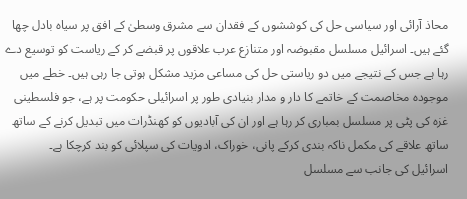محاذ آرائی اور سیاسی حل کی کوششوں کے فقدان سے مشرق وسطیٰ کے افق پر سیاہ بادل چھا گئے ہیں۔ اسرائیل مسلسل مقبوضہ اور متنازع عرب علاقوں پر قبضے کر کے ریاست کو توسیع دے رہا ہے جس کے نتیجے میں دو ریاستی حل کی مساعی مزید مشکل ہوتی جا رہی ہیں۔ خطے میں موجودہ مخاصمت کے خاتمے کا دار و مدار بنیادی طور پر اسرائیلی حکومت پر ہے، جو فلسطینی غزہ کی پٹی پر مسلسل بمباری کر رہا ہے اور ان کی آبادیوں کو کھنڈرات میں تبدیل کرنے کے ساتھ ساتھ علاقے کی مکمل ناکہ بندی کرکے پانی، خوراک، ادویات کی سپلائی کو بند کرچکا ہے۔
اسرائیل کی جانب سے مسلسل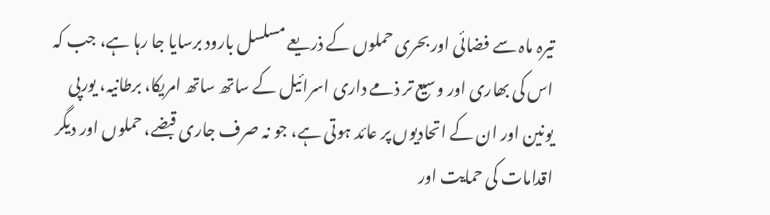تیرہ ماہ سے فضائی اور بحری حملوں کے ذریعے مسلسل بارود برسایا جا رہا ہے، جب کہ اس کی بھاری اور وسیع تر ذمے داری اسرائیل کے ساتھ ساتھ امریکا، برطانیہ، یورپی یونین اور ان کے اتحادیوں پر عائد ہوتی ہے، جو نہ صرف جاری قبضے، حملوں اور دیگر اقدامات کی حمایت اور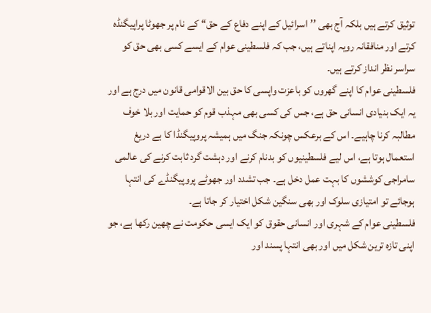توثیق کرتے ہیں بلکہ آج بھی ’’اسرائیل کے اپنے دفاع کے حق‘‘ کے نام پر جھوٹا پراپیگنڈہ کرتے اور منافقانہ رویہ اپناتے ہیں، جب کہ فلسطینی عوام کے ایسے کسی بھی حق کو سراسر نظر انداز کرتے ہیں۔
فلسطینی عوام کا اپنے گھروں کو باعزت واپسی کا حق بین الاقوامی قانون میں درج ہے اور یہ ایک بنیادی انسانی حق ہے، جس کی کسی بھی مہذب قوم کو حمایت اور بلا خوف مطالبہ کرنا چاہیے۔ اس کے برعکس چونکہ جنگ میں ہمیشہ پروپیگنڈا کا بے دریغ استعمال ہوتا ہے، اس لیے فلسطینیوں کو بدنام کرنے اور دہشت گرد ثابت کرنے کی عالمی سامراجی کوششوں کا بہت عمل دخل ہے۔ جب تشدد اور جھوٹے پروپیگنڈے کی انتہا ہوجائے تو امتیازی سلوک اور بھی سنگین شکل اختیار کر جاتا ہے۔
فلسطینی عوام کے شہری اور انسانی حقوق کو ایک ایسی حکومت نے چھین رکھا ہے، جو اپنی تازہ ترین شکل میں اور بھی انتہا پسند اور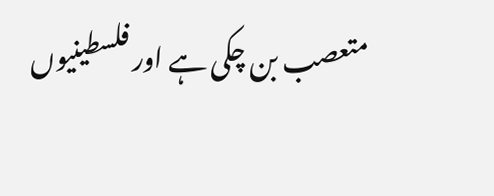متعصب بن چکی ہے اور فلسطینیوں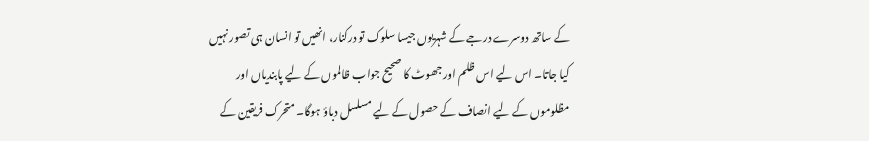کے ساتھ دوسرے درجے کے شہریوں جیسا سلوک تو درکنار، انھیں تو انسان ہی تصور نہیں کیا جاتا۔ اس لیے اس ظلم اور جھوٹ کا صحیح جواب ظالموں کے لیے پابندیاں اور مظلوموں کے لیے انصاف کے حصول کے لیے مسلسل دباؤ ہوگا۔ متحرک فریقین کے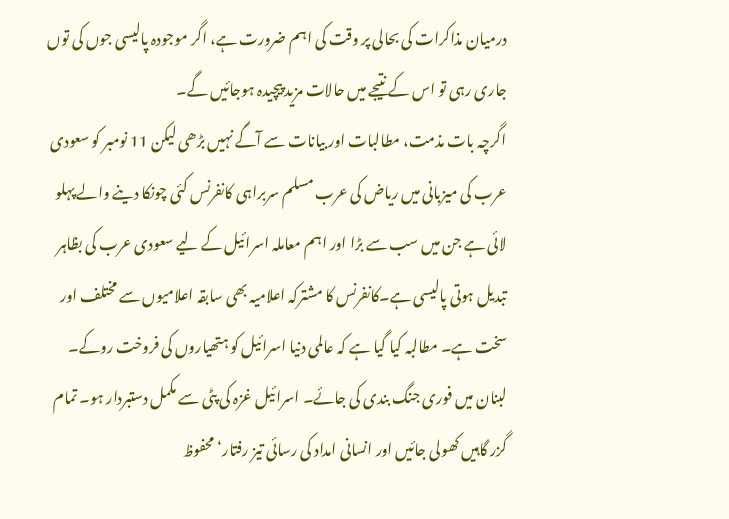درمیان مذاکرات کی بحالی پر وقت کی اہم ضرورت ہے، اگر موجودہ پالیسی جوں کی توں جاری رہی تو اس کے نتیجے میں حالات مزید پیچیدہ ہوجائیں گے۔
اگرچہ بات مذمت، مطالبات اور بیانات سے آگے نہیں بڑھی لیکن 11 نومبر کو سعودی عرب کی میزبانی میں ریاض کی عرب مسلم سربراہی کانفرنس کئی چونکا دینے والے پہلو لائی ہے جن میں سب سے بڑا اور اہم معاملہ اسرائیل کے لیے سعودی عرب کی بظاہر تبدیل ہوتی پالیسی ہے۔کانفرنس کا مشترکہ اعلامیہ بھی سابقہ اعلامیوں سے مختلف اور سخت ہے۔ مطالبہ کیا گیا ہے کہ عالمی دنیا اسرائیل کو ہتھیاروں کی فروخت روکے۔ لبنان میں فوری جنگ بندی کی جائے۔ اسرائیل غزہ کی پٹی سے مکمل دستبردار ہو۔ تمام گزر گاہیں کھولی جائیں اور انسانی امداد کی رسائی تیز رفتار‘ محفوظ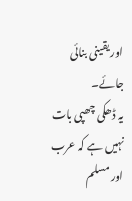اور یقینی بنائی جائے۔
یہ ڈھکی چھپی بات نہیں ہے کہ عرب اور مسلم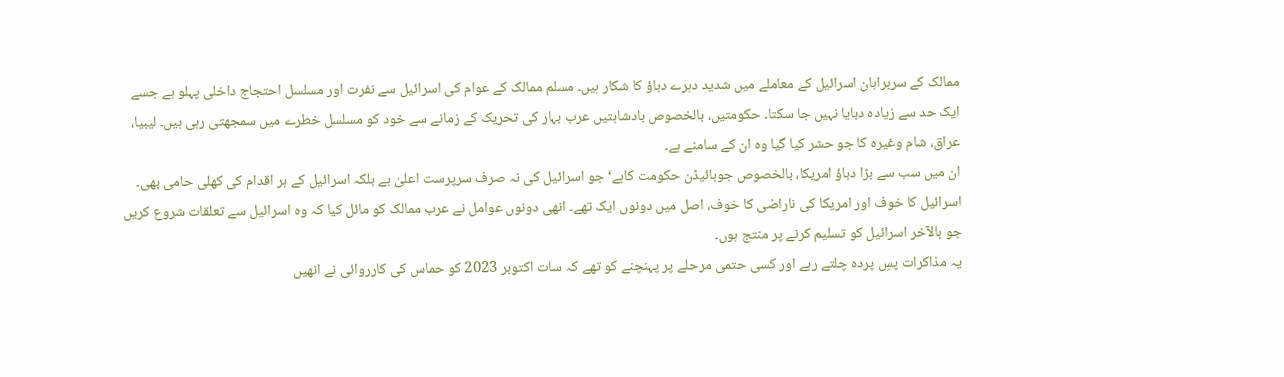ممالک کے سربراہان اسرائیل کے معاملے میں شدید دہرے دباؤ کا شکار ہیں۔ مسلم ممالک کے عوام کی اسرائیل سے نفرت اور مسلسل احتجاج داخلی پہلو ہے جسے ایک حد سے زیادہ دبایا نہیں جا سکتا۔ حکومتیں، بالخصوص بادشاہتیں عرب بہار کی تحریک کے زمانے سے خود کو مسلسل خطرے میں سمجھتی رہی ہیں۔ لیبیا، عراق، شام وغیرہ کا جو حشر کیا گیا وہ ان کے سامنے ہے۔
ان میں سب سے بڑا دباؤ امریکا، بالخصوص جوبائیڈن حکومت کاہے‘ جو اسرائیل کی نہ صرف سرپرست اعلیٰ ہے بلکہ اسرائیل کے ہر اقدام کی کھلی حامی بھی۔ اسرائیل کا خوف اور امریکا کی ناراضی کا خوف، اصل میں دونوں ایک تھے۔ انھی دونوں عوامل نے عرب ممالک کو مائل کیا کہ وہ اسرائیل سے تعلقات شروع کریں جو بالآخر اسرائیل کو تسلیم کرنے پر منتج ہوں۔
یہ مذاکرات پسِ پردہ چلتے رہے اور کسی حتمی مرحلے پر پہنچنے کو تھے کہ سات اکتوبر 2023 کو حماس کی کارروائی نے انھیں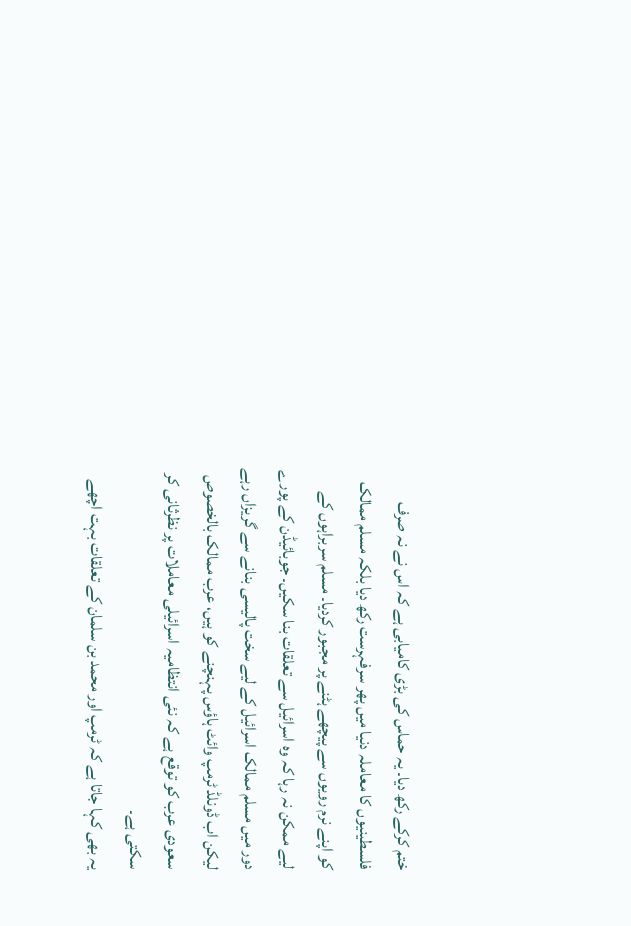ختم کرکے رکھ دیا۔ یہ حماس کی بڑی کامیابی ہے کہ اس نے نہ صرف فلسطینیوں کا معاملہ دنیا میں پھر سرفہرست رکھ دیا بلکہ مسلم ممالک کو اپنے نرم رویوں سے پیچھے ہٹنے پر مجبور کردیا۔ مسلم سربراہوں کے لیے ممکن نہ رہا کہ وہ اسرائیل سے تعلقات بنا سکیں۔ جوبائیڈن کے پورے دور میں مسلم ممالک اسرائیل کے لیے سخت پالیسی بنانے سے گریزاں رہے لیکن اب ڈونلڈ ٹرمپ وائٹ ہاؤس پہنچنے کو ہیں، عرب ممالک بالخصوص سعودی عرب کو توقع ہے کہ نئی انتظامیہ اسرائیلی معاملات پر نظرثانی کر سکتی ہے۔
یہ بھی کہا جاتا ہے کہ ٹرمپ اور محمد بن سلمان کے تعلقات بہت اچھے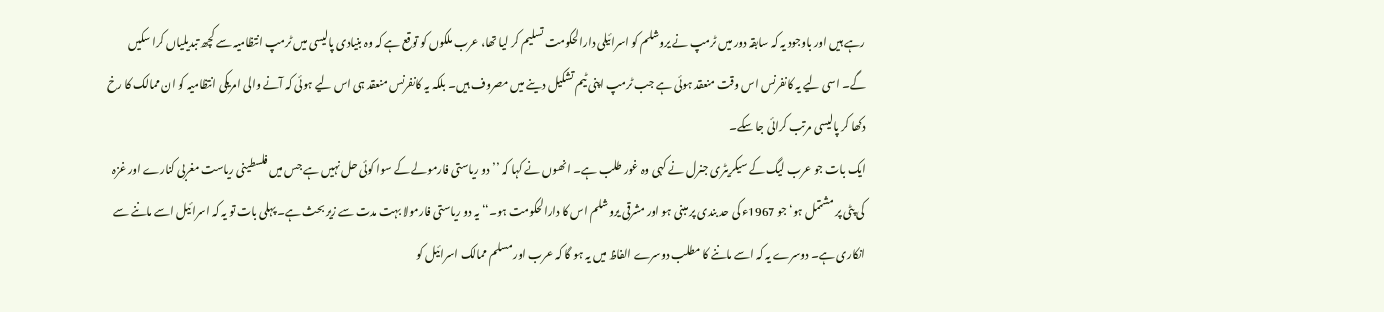رہے ہیں اور باوجود یہ کہ سابقہ دور میں ٹرمپ نے یروشلم کو اسرائیلی دارالحکومت تسلیم کر لیا تھا، عرب ملکوں کو توقع ہے کہ وہ بنیادی پالیسی میں ٹرمپ انتظامیہ سے کچھ تبدیلیاں کرا سکیں گے۔ اسی لیے یہ کانفرنس اس وقت منعقد ہوئی ہے جب ٹرمپ اپنی ٹیم تشکیل دینے میں مصروف ہیں۔ بلکہ یہ کانفرنس منعقد ہی اس لیے ہوئی کہ آنے والی امریکی انتظامیہ کو ان ممالک کا رخ دکھا کر پالیسی مرتب کرائی جا سکے۔
ایک بات جو عرب لیگ کے سیکریٹری جنرل نے کہی وہ غور طلب ہے۔ انھوں نے کہا کہ ’’ دو ریاستی فارمولے کے سوا کوئی حل نہیں ہے جس میں فلسطینی ریاست مغربی کنارے اور غزہ کی پٹی پر مشتمل ہو‘ جو 1967ء کی حد بندی پر مبنی ہو اور مشرقی یروشلم اس کا دارالحکومت ہو۔‘‘ یہ دو ریاستی فارمولا بہت مدت سے زیر بحث ہے۔ پہلی بات تو یہ کہ اسرائیل اسے ماننے سے انکاری ہے۔ دوسرے یہ کہ اسے ماننے کا مطلب دوسرے الفاظ میں یہ ہو گا کہ عرب اور مسلم ممالک اسرائیل کو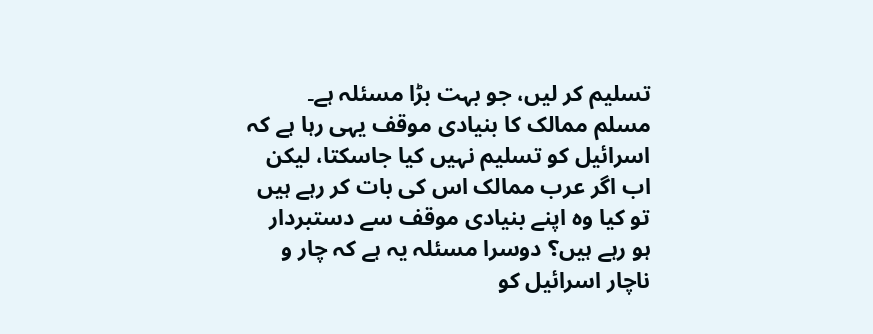تسلیم کر لیں، جو بہت بڑا مسئلہ ہے۔
مسلم ممالک کا بنیادی موقف یہی رہا ہے کہ اسرائیل کو تسلیم نہیں کیا جاسکتا، لیکن اب اگر عرب ممالک اس کی بات کر رہے ہیں تو کیا وہ اپنے بنیادی موقف سے دستبردار ہو رہے ہیں؟ دوسرا مسئلہ یہ ہے کہ چار و ناچار اسرائیل کو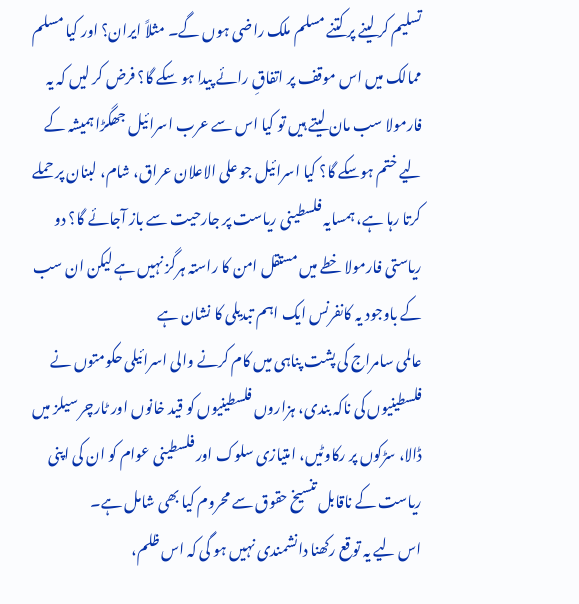تسلیم کر لینے پر کتنے مسلم ملک راضی ہوں گے۔ مثلاً ایران؟ اور کیا مسلم ممالک میں اس موقف پر اتفاقِ رائے پیدا ہو سکے گا؟ فرض کر لیں کہ یہ فارمولا سب مان لیتے ہیں تو کیا اس سے عرب اسرائیل جھگڑا ہمیشہ کے لیے ختم ہوسکے گا؟ کیا اسرائیل جو علی الاعلان عراق، شام، لبنان پر حملے کرتا رہا ہے، ہمسایہ فلسطینی ریاست پر جارحیت سے باز آجائے گا؟ دو ریاستی فارمولا خطے میں مستقل امن کا راستہ ہرگز نہیں ہے لیکن ان سب کے باوجود یہ کانفرنس ایک اہم تبدیلی کا نشان ہے
عالمی سامراج کی پشت پناہی میں کام کرنے والی اسرائیلی حکومتوں نے فلسطینیوں کی ناکہ بندی، ہزاروں فلسطینیوں کو قید خانوں اور ٹارچر سیلز میں ڈالا، سڑکوں پر رکاوٹیں، امتیازی سلوک اور فلسطینی عوام کو ان کی اپنی ریاست کے ناقابل تنسیخ حقوق سے محروم کیا بھی شامل ہے۔
اس لیے یہ توقع رکھنا دانشمندی نہیں ہو گی کہ اس ظلم،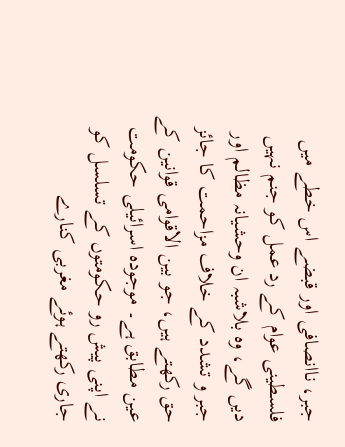جبر، ناانصافی اور قبضے اس خطے میں فلسطینی عوام کے رد عمل کو جنم نہیں دیں گے، وہ بلاشبہ ان وحشیانہ مظالم اور جبر و تشدد کے خلاف مزاحمت کا جائز حق رکھتے ہیں، جو بین الاقوامی قوانین کے عین مطابق ہے۔ موجودہ اسرائیلی حکومت نے اپنی پیش رو حکومتوں کے تسلسل کو جاری رکھتے ہوئے مغربی کنارے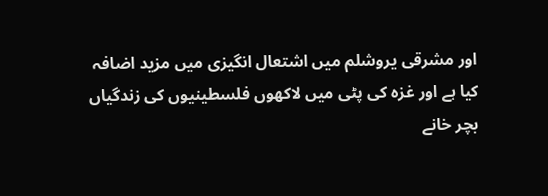اور مشرقی یروشلم میں اشتعال انگیزی میں مزید اضافہ کیا ہے اور غزہ کی پٹی میں لاکھوں فلسطینیوں کی زندگیاں بچر خانے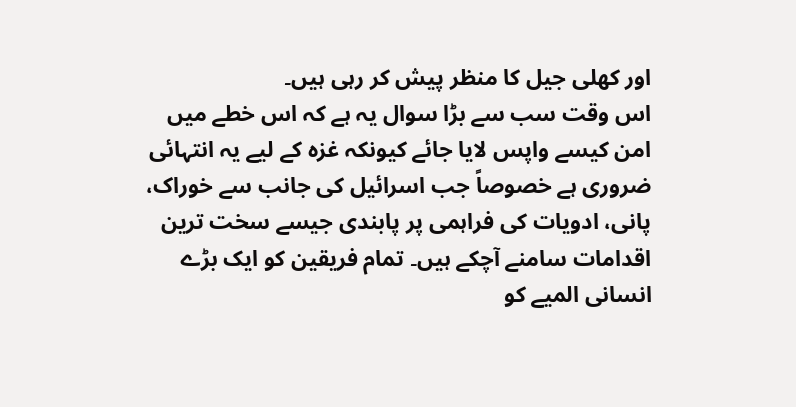اور کھلی جیل کا منظر پیش کر رہی ہیں۔
اس وقت سب سے بڑا سوال یہ ہے کہ اس خطے میں امن کیسے واپس لایا جائے کیونکہ غزہ کے لیے یہ انتہائی ضروری ہے خصوصاً جب اسرائیل کی جانب سے خوراک، پانی، ادویات کی فراہمی پر پابندی جیسے سخت ترین اقدامات سامنے آچکے ہیں۔ تمام فریقین کو ایک بڑے انسانی المیے کو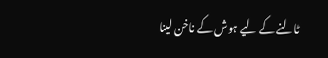ٹالنے کے لیے ہوش کے ناخن لینا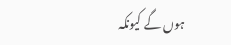ہوں گے کیونکہ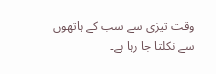وقت تیزی سے سب کے ہاتھوں سے نکلتا جا رہا ہے۔